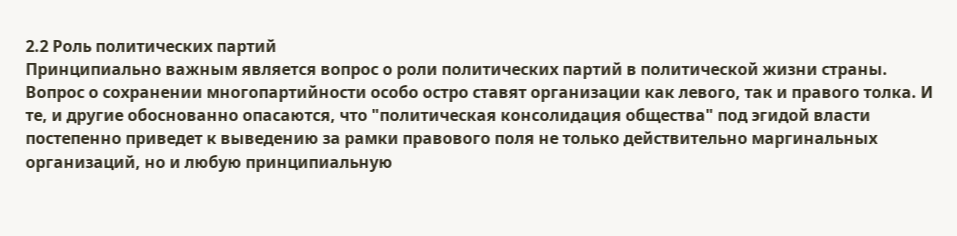2.2 Роль политических партий
Принципиально важным является вопрос о роли политических партий в политической жизни страны.
Вопрос о сохранении многопартийности особо остро ставят организации как левого, так и правого толка. И те, и другие обоснованно опасаются, что "политическая консолидация общества" под эгидой власти постепенно приведет к выведению за рамки правового поля не только действительно маргинальных организаций, но и любую принципиальную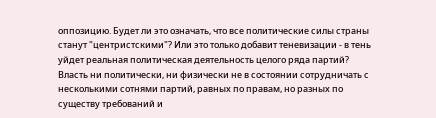оппозицию. Будет ли это означать, что все политические силы страны станут "центристскими"? Или это только добавит теневизации - в тень уйдет реальная политическая деятельность целого ряда партий?
Власть ни политически, ни физически не в состоянии сотрудничать с несколькими сотнями партий, равных по правам, но разных по существу требований и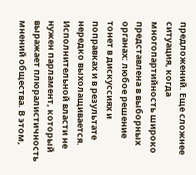предложений. Еще сложнее ситуация, когда многопартийность широко представлена в выборных органах: любое решение тонет в дискуссиях и поправках и в результате нередко выхолащивается. Исполнительной власти не нужен парламент, который выражает плюралистичность мнений общества. В этом,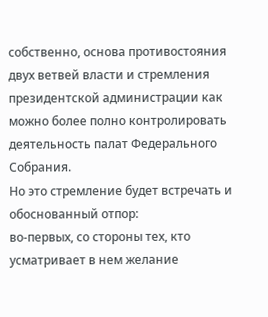собственно, основа противостояния двух ветвей власти и стремления президентской администрации как можно более полно контролировать деятельность палат Федерального Собрания.
Но это стремление будет встречать и обоснованный отпор:
во-первых, со стороны тех, кто усматривает в нем желание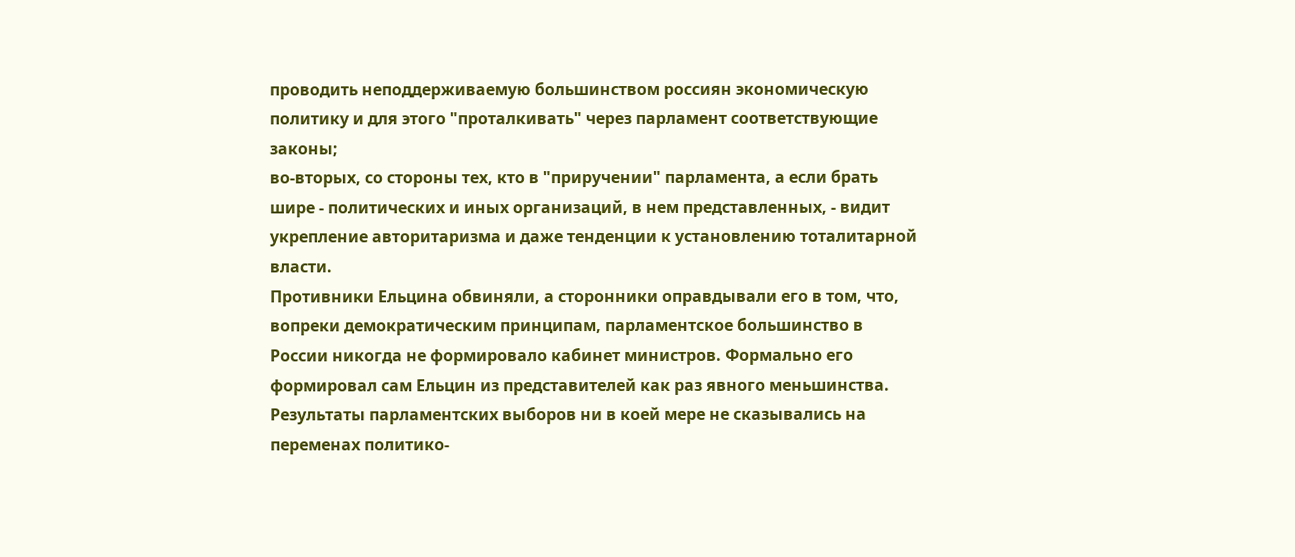проводить неподдерживаемую большинством россиян экономическую политику и для этого "проталкивать" через парламент соответствующие законы;
во-вторых, со стороны тех, кто в "приручении" парламента, а если брать шире - политических и иных организаций, в нем представленных, - видит укрепление авторитаризма и даже тенденции к установлению тоталитарной власти.
Противники Ельцина обвиняли, а сторонники оправдывали его в том, что, вопреки демократическим принципам, парламентское большинство в России никогда не формировало кабинет министров. Формально его формировал сам Ельцин из представителей как раз явного меньшинства. Результаты парламентских выборов ни в коей мере не сказывались на переменах политико-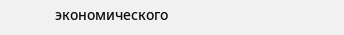экономического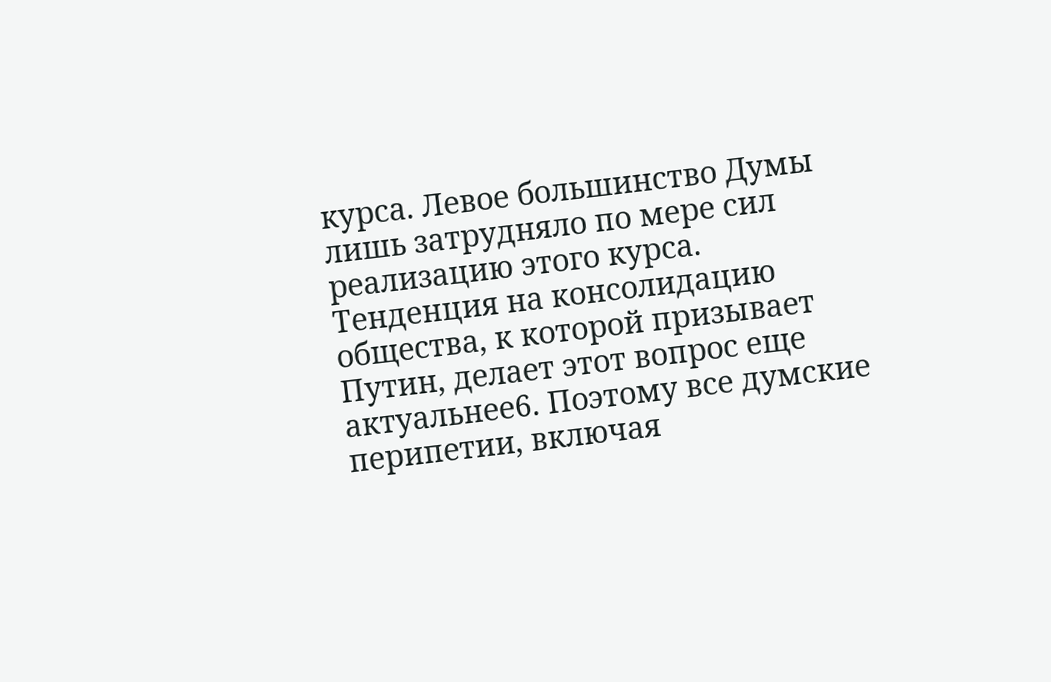курса. Левое большинство Думы лишь затрудняло по мере сил реализацию этого курса.
Тенденция на консолидацию общества, к которой призывает Путин, делает этот вопрос еще актуальнее6. Поэтому все думские перипетии, включая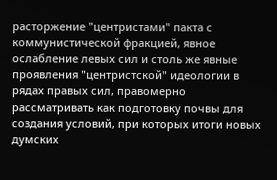расторжение "центристами" пакта с коммунистической фракцией, явное ослабление левых сил и столь же явные проявления "центристской" идеологии в рядах правых сил, правомерно рассматривать как подготовку почвы для создания условий, при которых итоги новых думских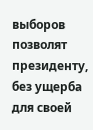выборов позволят президенту, без ущерба для своей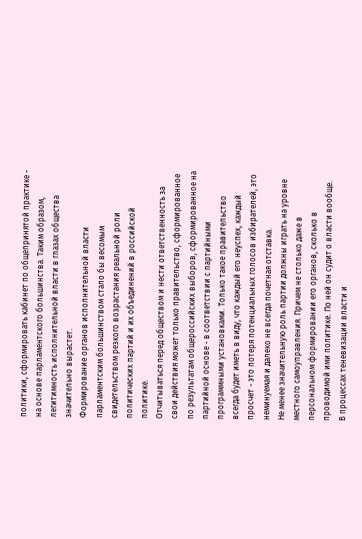политики, сформировать кабинет по общепринятой практике - на основе парламентского большинства. Таким образом, легитимность исполнительной власти в глазах общества значительно вырастет.
Формирование органов исполнительной власти парламентским большинством стало бы весомым свидетельством резкого возрастания реальной роли политических партий и их объединений в российской политике.
Отчитываться перед обществом и нести ответственность за свои действия может только правительство, сформированное по результатам общероссийских выборов, сформированное на партийной основе - в соответствии с партийными программными установками. Только такое правительство всегда будет иметь в виду, что каждый его неуспех, каждый просчет - это потеря потенциальных голосов избирателей, это неминуемая и далеко не всегда почетная отставка.
Не менее значительную роль партии должны играть на уровне местного самоуправления. Причем не столько даже в персональном формировании его органов, сколько в проводимой ими политике. По ней он судит о власти вообще.
В процессах теневизации власти и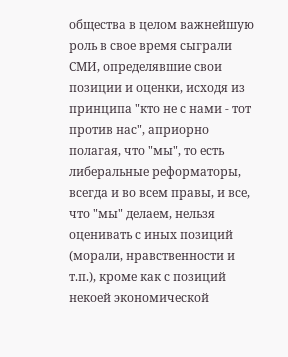общества в целом важнейшую роль в свое время сыграли СМИ, определявшие свои позиции и оценки, исходя из принципа "кто не с нами - тот против нас", априорно полагая, что "мы", то есть либеральные реформаторы, всегда и во всем правы, и все, что "мы" делаем, нельзя оценивать с иных позиций (морали, нравственности и т.п.), кроме как с позиций некоей экономической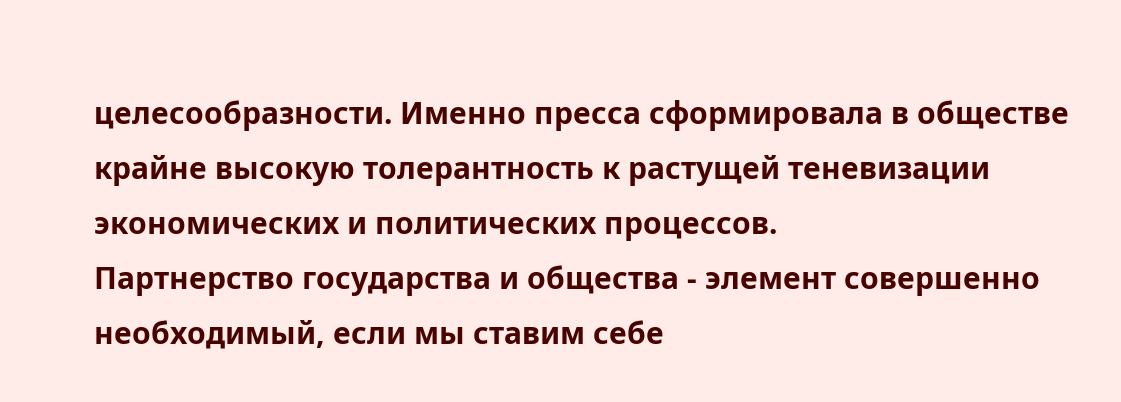целесообразности. Именно пресса сформировала в обществе крайне высокую толерантность к растущей теневизации экономических и политических процессов.
Партнерство государства и общества - элемент совершенно необходимый, если мы ставим себе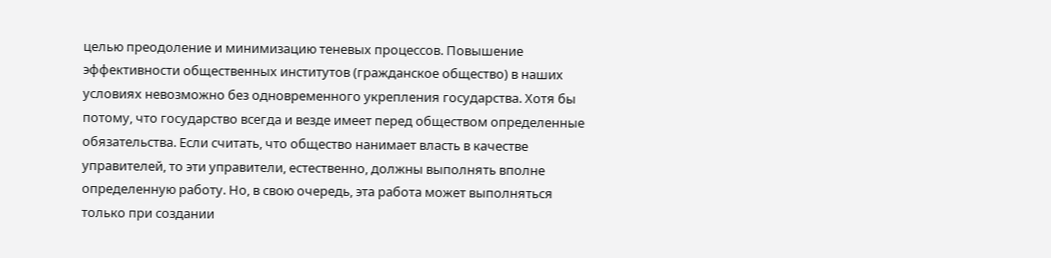целью преодоление и минимизацию теневых процессов. Повышение эффективности общественных институтов (гражданское общество) в наших условиях невозможно без одновременного укрепления государства. Хотя бы потому, что государство всегда и везде имеет перед обществом определенные обязательства. Если считать, что общество нанимает власть в качестве управителей, то эти управители, естественно, должны выполнять вполне определенную работу. Но, в свою очередь, эта работа может выполняться только при создании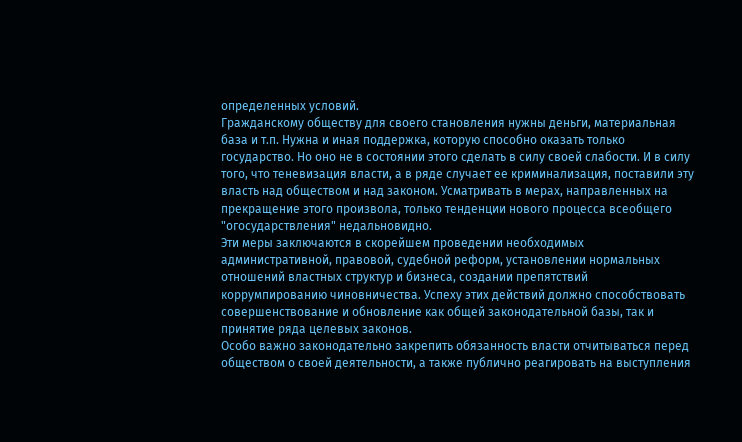определенных условий.
Гражданскому обществу для своего становления нужны деньги, материальная база и т.п. Нужна и иная поддержка, которую способно оказать только государство. Но оно не в состоянии этого сделать в силу своей слабости. И в силу того, что теневизация власти, а в ряде случает ее криминализация, поставили эту власть над обществом и над законом. Усматривать в мерах, направленных на прекращение этого произвола, только тенденции нового процесса всеобщего "огосударствления" недальновидно.
Эти меры заключаются в скорейшем проведении необходимых административной, правовой, судебной реформ, установлении нормальных отношений властных структур и бизнеса, создании препятствий коррумпированию чиновничества. Успеху этих действий должно способствовать совершенствование и обновление как общей законодательной базы, так и принятие ряда целевых законов.
Особо важно законодательно закрепить обязанность власти отчитываться перед обществом о своей деятельности, а также публично реагировать на выступления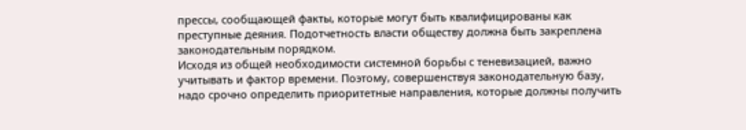прессы, сообщающей факты, которые могут быть квалифицированы как преступные деяния. Подотчетность власти обществу должна быть закреплена законодательным порядком.
Исходя из общей необходимости системной борьбы с теневизацией, важно учитывать и фактор времени. Поэтому, совершенствуя законодательную базу, надо срочно определить приоритетные направления, которые должны получить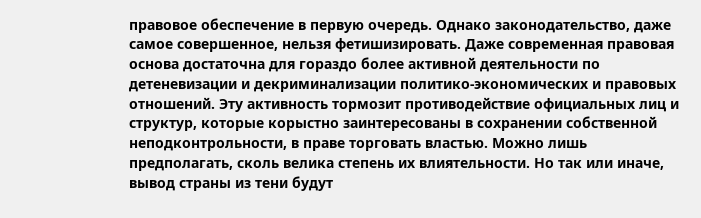правовое обеспечение в первую очередь. Однако законодательство, даже самое совершенное, нельзя фетишизировать. Даже современная правовая основа достаточна для гораздо более активной деятельности по детеневизации и декриминализации политико-экономических и правовых отношений. Эту активность тормозит противодействие официальных лиц и структур, которые корыстно заинтересованы в сохранении собственной неподконтрольности, в праве торговать властью. Можно лишь предполагать, сколь велика степень их влиятельности. Но так или иначе, вывод страны из тени будут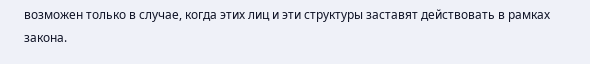возможен только в случае, когда этих лиц и эти структуры заставят действовать в рамках закона.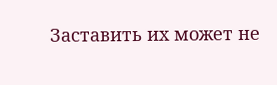Заставить их может не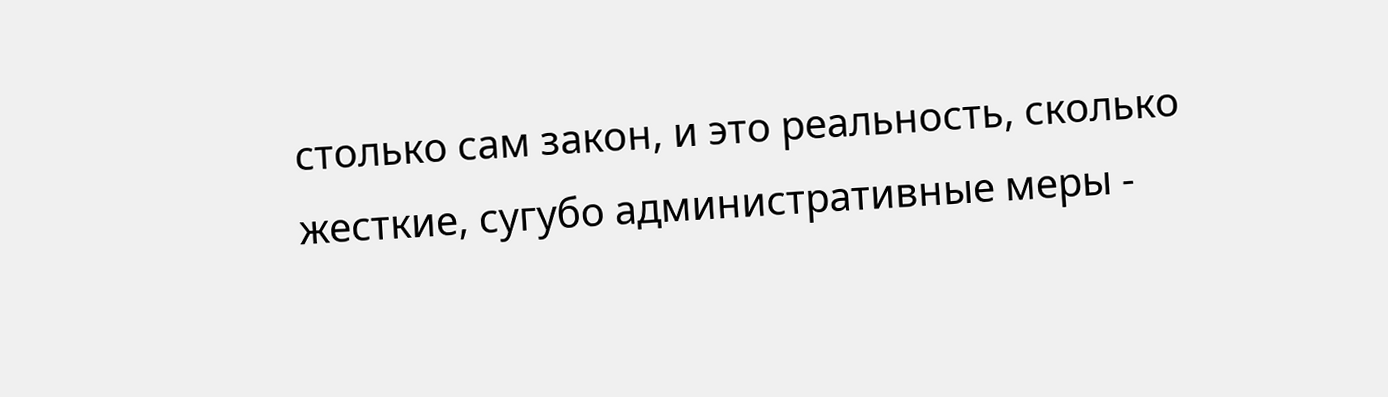столько сам закон, и это реальность, сколько жесткие, сугубо административные меры -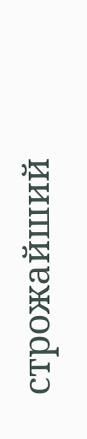строжайший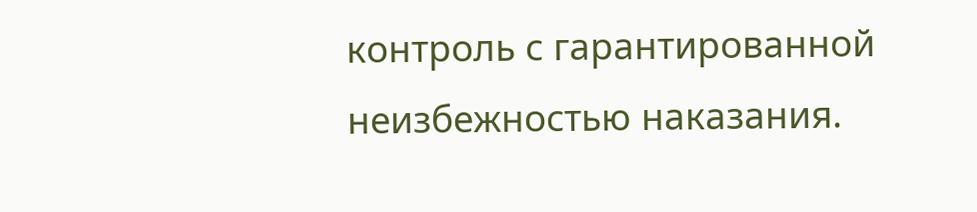контроль с гарантированной неизбежностью наказания.